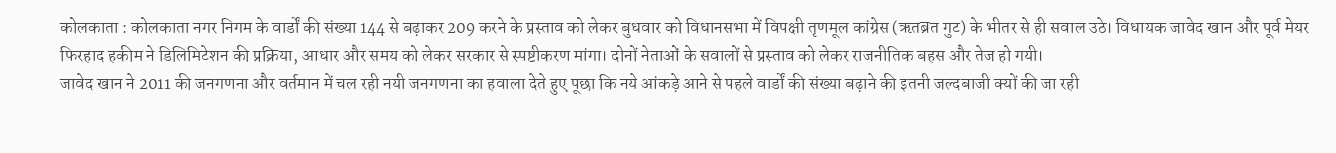कोलकाता : कोलकाता नगर निगम के वार्डों की संख्या 144 से बढ़ाकर 209 करने के प्रस्ताव को लेकर बुधवार को विधानसभा में विपक्षी तृणमूल कांग्रेस (ऋतब्रत गुट) के भीतर से ही सवाल उठे। विधायक जावेद खान और पूर्व मेयर फिरहाद हकीम ने डिलिमिटेशन की प्रक्रिया, आधार और समय को लेकर सरकार से स्पष्टीकरण मांगा। दोनों नेताओं के सवालों से प्रस्ताव को लेकर राजनीतिक बहस और तेज हो गयी।
जावेद खान ने 2011 की जनगणना और वर्तमान में चल रही नयी जनगणना का हवाला देते हुए पूछा कि नये आंकड़े आने से पहले वार्डों की संख्या बढ़ाने की इतनी जल्दबाजी क्यों की जा रही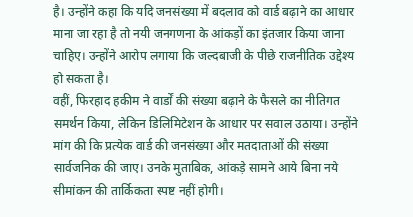है। उन्होंने कहा कि यदि जनसंख्या में बदलाव को वार्ड बढ़ाने का आधार माना जा रहा है तो नयी जनगणना के आंकड़ों का इंतजार किया जाना चाहिए। उन्होंने आरोप लगाया कि जल्दबाजी के पीछे राजनीतिक उद्देश्य हो सकता है।
वहीं, फिरहाद हकीम ने वार्डों की संख्या बढ़ाने के फैसले का नीतिगत समर्थन किया, लेकिन डिलिमिटेशन के आधार पर सवाल उठाया। उन्होंने मांग की कि प्रत्येक वार्ड की जनसंख्या और मतदाताओं की संख्या सार्वजनिक की जाए। उनके मुताबिक, आंकड़े सामने आये बिना नये सीमांकन की तार्किकता स्पष्ट नहीं होगी।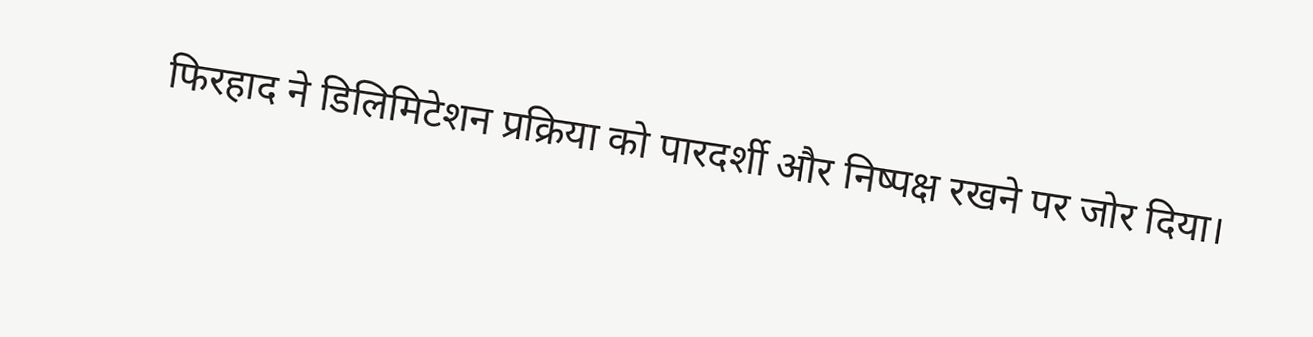फिरहाद ने डिलिमिटेशन प्रक्रिया को पारदर्शी और निष्पक्ष रखने पर जोर दिया।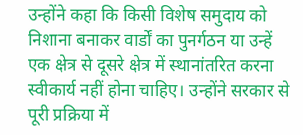उन्होंने कहा कि किसी विशेष समुदाय को निशाना बनाकर वार्डों का पुनर्गठन या उन्हें एक क्षेत्र से दूसरे क्षेत्र में स्थानांतरित करना स्वीकार्य नहीं होना चाहिए। उन्होंने सरकार से पूरी प्रक्रिया में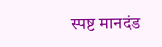स्पष्ट मानदंड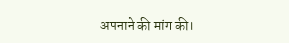अपनाने की मांग की।